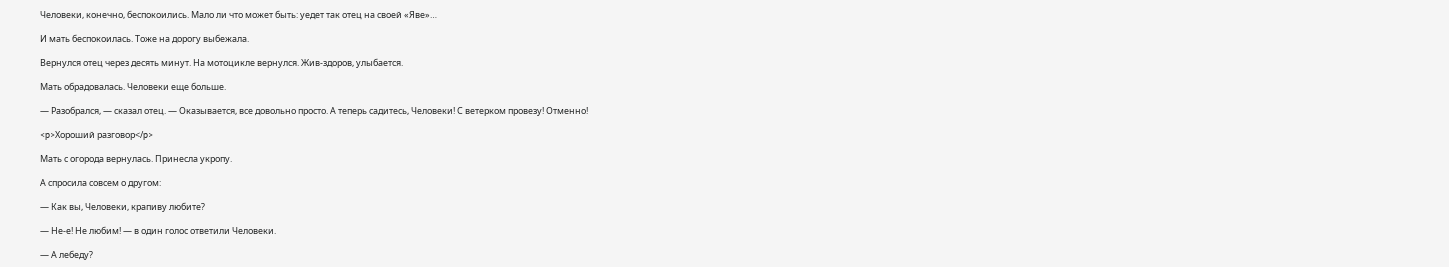Человеки, конечно, беспокоились. Мало ли что может быть: уедет так отец на своей «Яве»…

И мать беспокоилась. Тоже на дорогу выбежала.

Вернулся отец через десять минут. На мотоцикле вернулся. Жив-здоров, улыбается.

Мать обрадовалась. Человеки еще больше.

— Разобрался, — сказал отец. — Оказывается, все довольно просто. А теперь садитесь, Человеки! С ветерком провезу! Отменно!

<p>Хороший разговор</p>

Мать с огорода вернулась. Принесла укропу.

А спросила совсем о другом:

— Как вы, Человеки, крапиву любите?

— Не-е! Не любим! — в один голос ответили Человеки.

— А лебеду?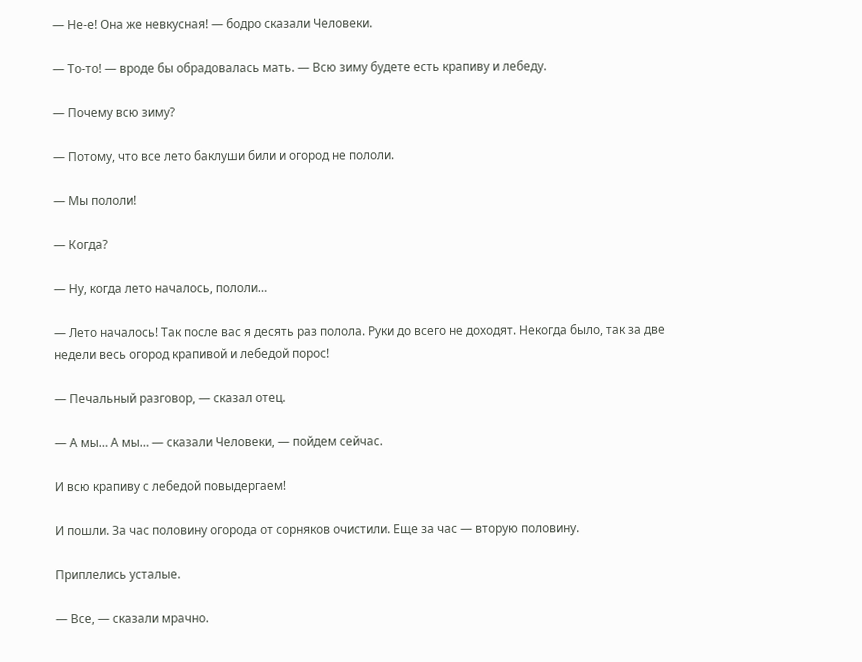— Не-е! Она же невкусная! — бодро сказали Человеки.

— То-то! — вроде бы обрадовалась мать. — Всю зиму будете есть крапиву и лебеду.

— Почему всю зиму?

— Потому, что все лето баклуши били и огород не пололи.

— Мы пололи!

— Когда?

— Ну, когда лето началось, пололи…

— Лето началось! Так после вас я десять раз полола. Руки до всего не доходят. Некогда было, так за две недели весь огород крапивой и лебедой порос!

— Печальный разговор, — сказал отец.

— А мы… А мы… — сказали Человеки, — пойдем сейчас.

И всю крапиву с лебедой повыдергаем!

И пошли. За час половину огорода от сорняков очистили. Еще за час — вторую половину.

Приплелись усталые.

— Все, — сказали мрачно.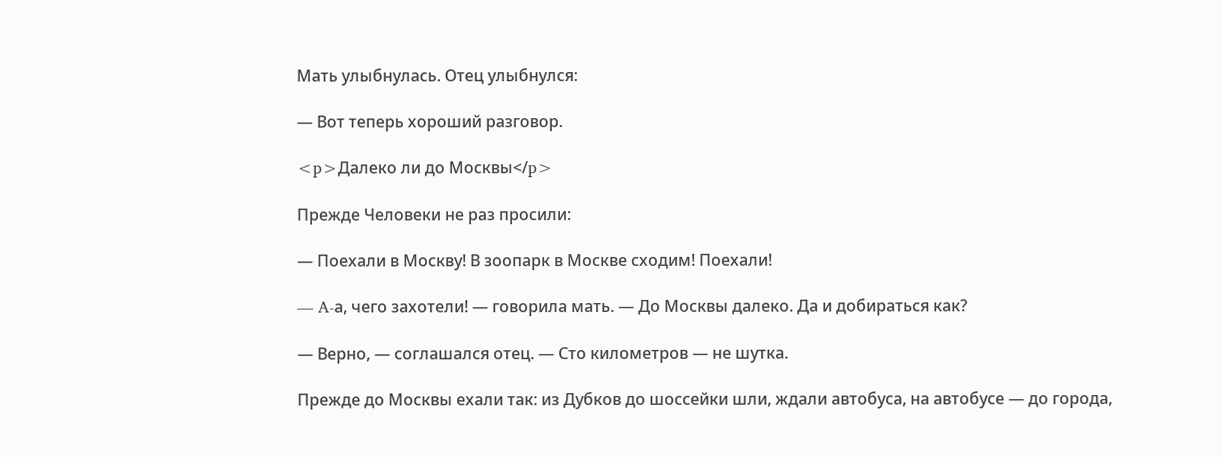Мать улыбнулась. Отец улыбнулся:

— Вот теперь хороший разговор.

<p>Далеко ли до Москвы</p>

Прежде Человеки не раз просили:

— Поехали в Москву! В зоопарк в Москве сходим! Поехали!

— A-а, чего захотели! — говорила мать. — До Москвы далеко. Да и добираться как?

— Верно, — соглашался отец. — Сто километров — не шутка.

Прежде до Москвы ехали так: из Дубков до шоссейки шли, ждали автобуса, на автобусе — до города,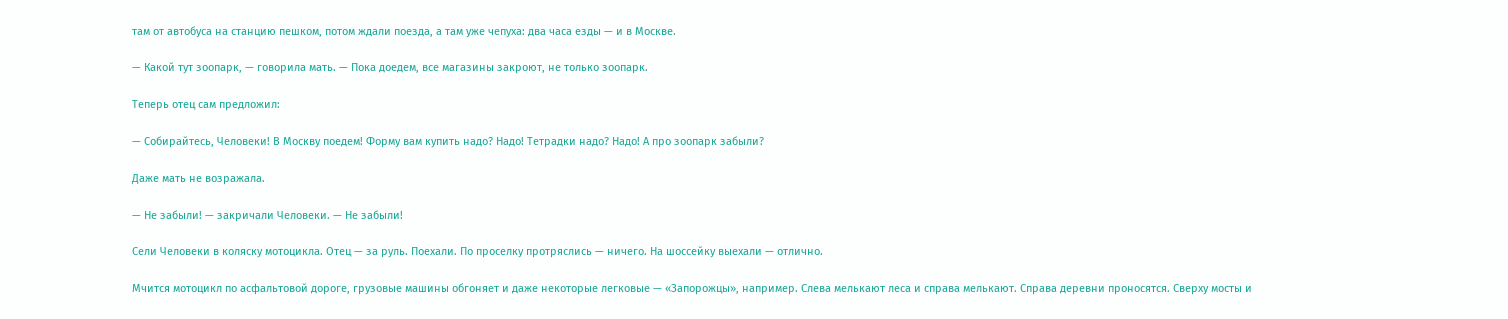там от автобуса на станцию пешком, потом ждали поезда, а там уже чепуха: два часа езды — и в Москве.

— Какой тут зоопарк, — говорила мать. — Пока доедем, все магазины закроют, не только зоопарк.

Теперь отец сам предложил:

— Собирайтесь, Человеки! В Москву поедем! Форму вам купить надо? Надо! Тетрадки надо? Надо! А про зоопарк забыли?

Даже мать не возражала.

— Не забыли! — закричали Человеки. — Не забыли!

Сели Человеки в коляску мотоцикла. Отец — за руль. Поехали. По проселку протряслись — ничего. На шоссейку выехали — отлично.

Мчится мотоцикл по асфальтовой дороге, грузовые машины обгоняет и даже некоторые легковые — «Запорожцы», например. Слева мелькают леса и справа мелькают. Справа деревни проносятся. Сверху мосты и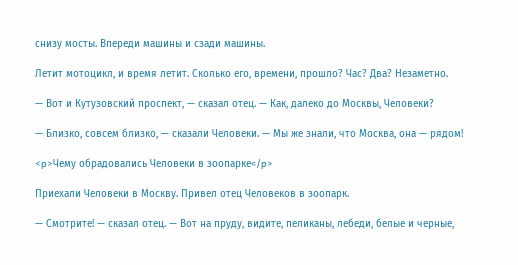снизу мосты. Впереди машины и сзади машины.

Летит мотоцикл, и время летит. Сколько его, времени, прошло? Час? Два? Незаметно.

— Вот и Кутузовский проспект, — сказал отец. — Как, далеко до Москвы, Человеки?

— Близко, совсем близко, — сказали Человеки. — Мы же знали, что Москва, она — рядом!

<p>Чему обрадовались Человеки в зоопарке</p>

Приехали Человеки в Москву. Привел отец Человеков в зоопарк.

— Смотрите! — сказал отец. — Вот на пруду, видите, пеликаны, лебеди, белые и черные,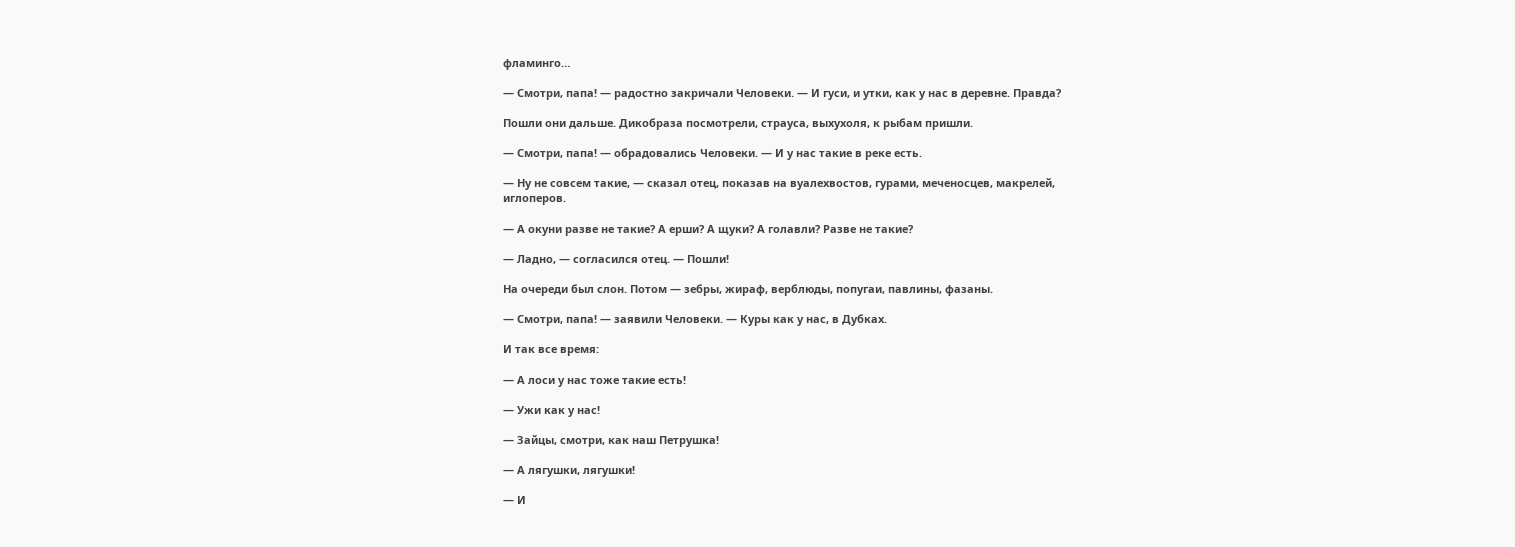фламинго…

— Смотри, папа! — радостно закричали Человеки. — И гуси, и утки, как у нас в деревне. Правда?

Пошли они дальше. Дикобраза посмотрели, страуса, выхухоля, к рыбам пришли.

— Смотри, папа! — обрадовались Человеки. — И у нас такие в реке есть.

— Ну не совсем такие, — сказал отец, показав на вуалехвостов, гурами, меченосцев, макрелей, иглоперов.

— А окуни разве не такие? А ерши? А щуки? А голавли? Разве не такие?

— Ладно, — согласился отец. — Пошли!

На очереди был слон. Потом — зебры, жираф, верблюды, попугаи, павлины, фазаны.

— Смотри, папа! — заявили Человеки. — Куры как у нас, в Дубках.

И так все время:

— А лоси у нас тоже такие есть!

— Ужи как у нас!

— Зайцы, смотри, как наш Петрушка!

— А лягушки, лягушки!

— И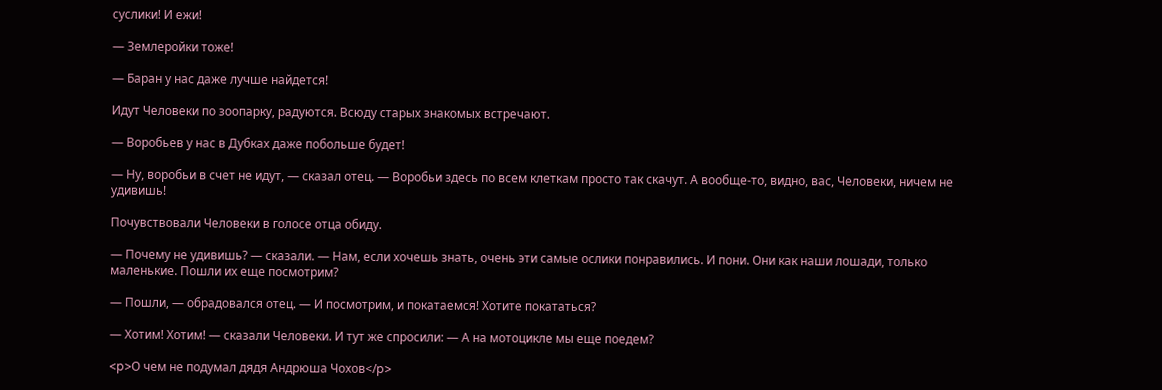суслики! И ежи!

— Землеройки тоже!

— Баран у нас даже лучше найдется!

Идут Человеки по зоопарку, радуются. Всюду старых знакомых встречают.

— Воробьев у нас в Дубках даже побольше будет!

— Ну, воробьи в счет не идут, — сказал отец. — Воробьи здесь по всем клеткам просто так скачут. А вообще-то, видно, вас, Человеки, ничем не удивишь!

Почувствовали Человеки в голосе отца обиду.

— Почему не удивишь? — сказали. — Нам, если хочешь знать, очень эти самые ослики понравились. И пони. Они как наши лошади, только маленькие. Пошли их еще посмотрим?

— Пошли, — обрадовался отец. — И посмотрим, и покатаемся! Хотите покататься?

— Хотим! Хотим! — сказали Человеки. И тут же спросили: — А на мотоцикле мы еще поедем?

<p>О чем не подумал дядя Андрюша Чохов</p>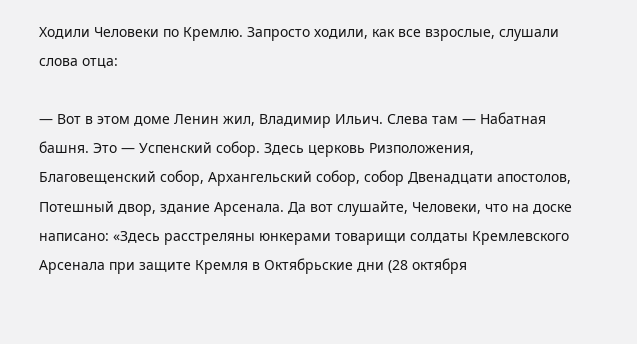Ходили Человеки по Кремлю. Запросто ходили, как все взрослые, слушали слова отца:

— Вот в этом доме Ленин жил, Владимир Ильич. Слева там — Набатная башня. Это — Успенский собор. Здесь церковь Ризположения, Благовещенский собор, Архангельский собор, собор Двенадцати апостолов, Потешный двор, здание Арсенала. Да вот слушайте, Человеки, что на доске написано: «Здесь расстреляны юнкерами товарищи солдаты Кремлевского Арсенала при защите Кремля в Октябрьские дни (28 октября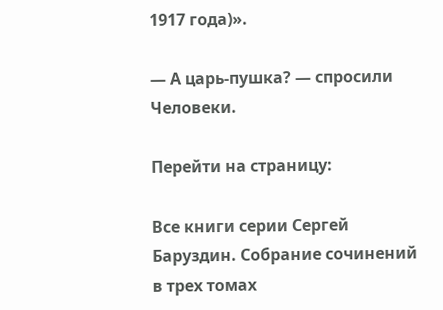1917 года)».

— А царь-пушка? — спросили Человеки.

Перейти на страницу:

Все книги серии Сергей Баруздин. Собрание сочинений в трех томах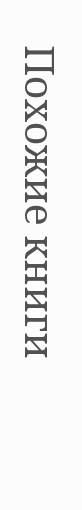Похожие книги